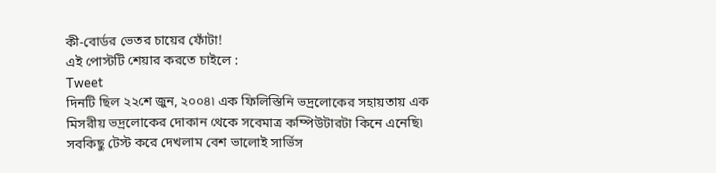কী-বোর্ডর ভেতর চায়ের ফোঁটা!
এই পোস্টটি শেয়ার করতে চাইলে :
Tweet
দিনটি ছিল ২২শে জুন, ২০০৪৷ এক ফিলিস্তিনি ভদ্রলোকের সহায়তায় এক মিসরীয় ভদ্রলোকের দোকান থেকে সবেমাত্র কম্পিউটারটা কিনে এনেছি৷ সবকিছু টেস্ট করে দেখলাম বেশ ভালোই সার্ভিস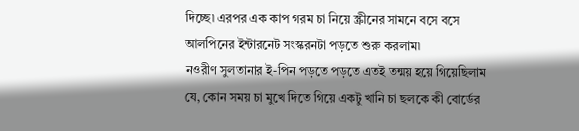দিচ্ছে৷ এরপর এক কাপ গরম চা নিয়ে স্ক্রীনের সামনে বসে বসে আলপিনের ইন্টারনেট সংস্করনটা পড়তে শুরু করলাম৷
নওরীণ সুলতানার ই-পিন পড়তে পড়তে এতই তন্ময় হয়ে গিয়েছিলাম যে, কোন সময় চা মুখে দিতে গিয়ে একটু খানি চা ছলকে কী বোর্ডের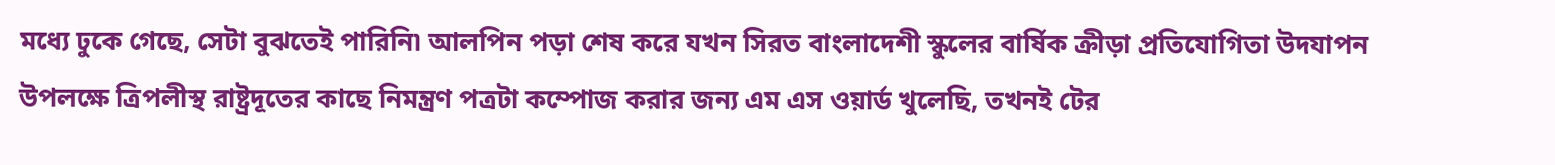মধ্যে ঢুকে গেছে, সেটা বুঝতেই পারিনি৷ আলপিন পড়া শেষ করে যখন সিরত বাংলাদেশী স্কুলের বার্ষিক ক্রীড়া প্রতিযোগিতা উদযাপন উপলক্ষে ত্রিপলীস্থ রাষ্ট্রদূতের কাছে নিমন্ত্রণ পত্রটা কম্পোজ করার জন্য এম এস ওয়ার্ড খুলেছি, তখনই টের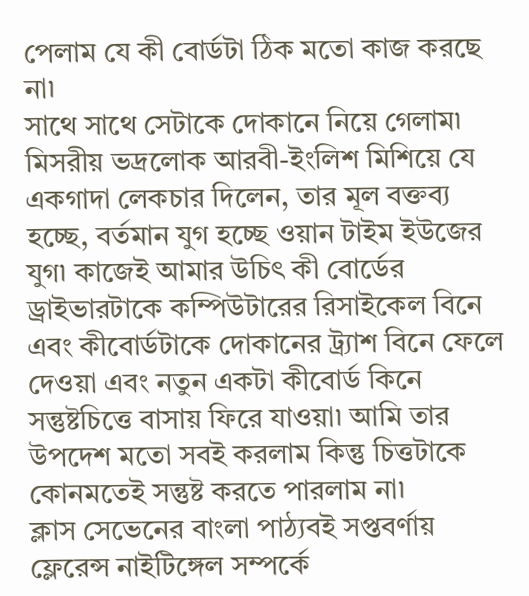পেলাম যে কী বোর্ডটা ঠিক মতো কাজ করছে না৷
সাথে সাথে সেটাকে দোকানে নিয়ে গেলাম৷ মিসরীয় ভদ্রলোক আরবী-ইংলিশ মিশিয়ে যে একগাদা লেকচার দিলেন, তার মূল বক্তব্য হচ্ছে, বর্তমান যুগ হচ্ছে ওয়ান টাইম ইউজের যুগ৷ কাজেই আমার উচিৎ কী বোর্ডের ড্রাইভারটাকে কম্পিউটারের রিসাইকেল বিনে এবং কীবোর্ডটাকে দোকানের ট্র্যাশ বিনে ফেলে দেওয়া এবং নতুন একটা কীবোর্ড কিনে সন্তুষ্টচিত্তে বাসায় ফিরে যাওয়া৷ আমি তার উপদেশ মতো সবই করলাম কিন্তু চিত্তটাকে কোনমতেই সন্তুষ্ট করতে পারলাম না৷
ক্লাস সেভেনের বাংলা পাঠ্যবই সপ্তবর্ণায় ফ্লেরেন্স নাইটিঙ্গেল সম্পর্কে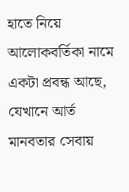হাতে নিয়ে আলোকবর্তিকা নামে একটা প্রবন্ধ আছে, যেখানে আর্ত মানবতার সেবায়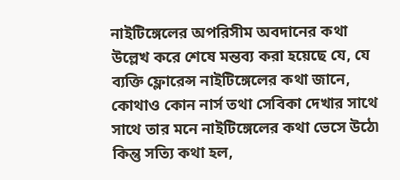নাইটিঙ্গেলের অপরিসীম অবদানের কথা উল্লেখ করে শেষে মন্তব্য করা হয়েছে যে, যে ব্যক্তি ফ্লোরেন্স নাইটিঙ্গেলের কথা জানে, কোথাও কোন নার্স তথা সেবিকা দেখার সাথে সাথে তার মনে নাইটিঙ্গেলের কথা ভেসে উঠে৷ কিন্তু সত্যি কথা হল,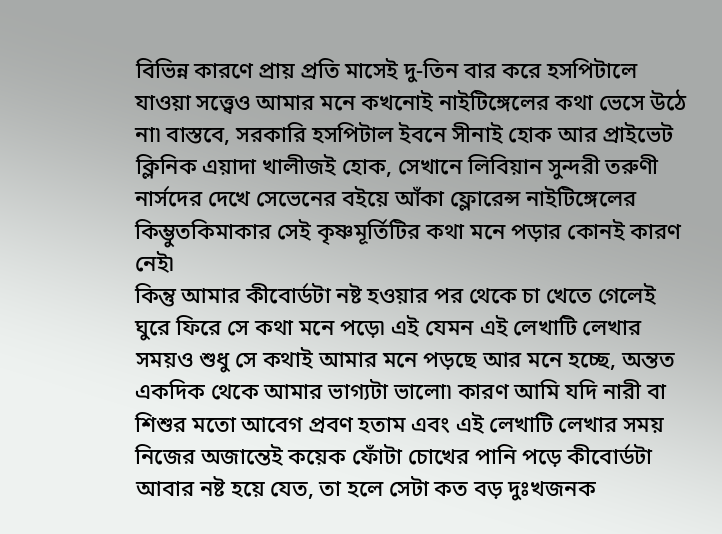বিভিন্ন কারণে প্রায় প্রতি মাসেই দু-তিন বার করে হসপিটালে যাওয়া সত্ত্বেও আমার মনে কখনোই নাইটিঙ্গেলের কথা ভেসে উঠে না৷ বাস্তবে, সরকারি হসপিটাল ইবনে সীনাই হোক আর প্রাইভেট ক্লিনিক এয়াদা খালীজই হোক, সেখানে লিবিয়ান সুন্দরী তরুণী নার্সদের দেখে সেভেনের বইয়ে আঁকা ফ্লোরেন্স নাইটিঙ্গেলের কিম্ভুতকিমাকার সেই কৃষ্ণমূর্তিটির কথা মনে পড়ার কোনই কারণ নেই৷
কিন্তু আমার কীবোর্ডটা নষ্ট হওয়ার পর থেকে চা খেতে গেলেই ঘুরে ফিরে সে কথা মনে পড়ে৷ এই যেমন এই লেখাটি লেখার সময়ও শুধু সে কথাই আমার মনে পড়ছে আর মনে হচ্ছে, অন্তত একদিক থেকে আমার ভাগ্যটা ভালো৷ কারণ আমি যদি নারী বা শিশুর মতো আবেগ প্রবণ হতাম এবং এই লেখাটি লেখার সময় নিজের অজান্তেই কয়েক ফোঁটা চোখের পানি পড়ে কীবোর্ডটা আবার নষ্ট হয়ে যেত, তা হলে সেটা কত বড় দুঃখজনক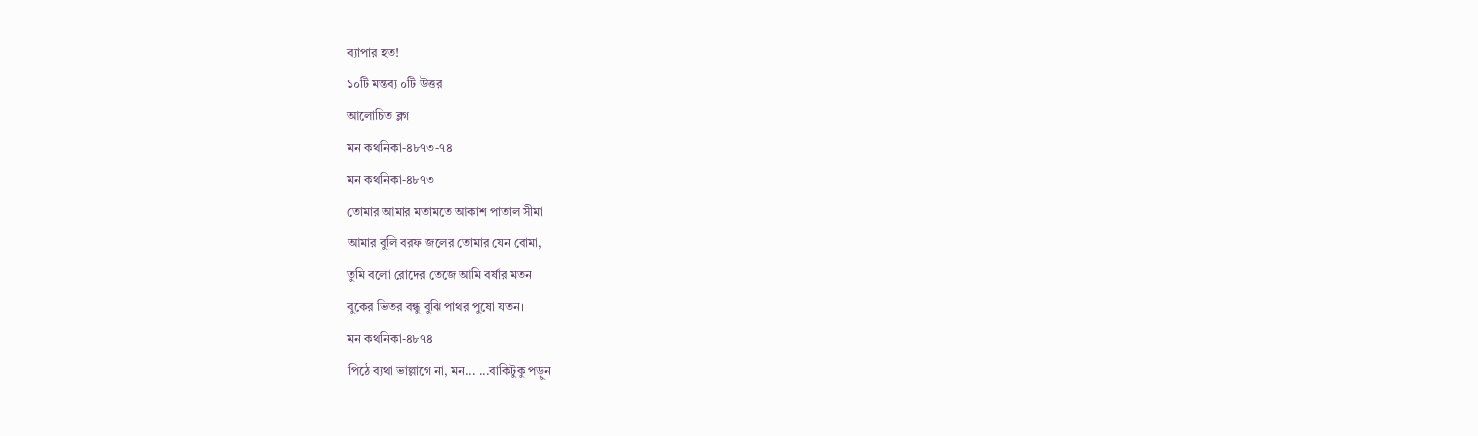ব্যাপার হত!
১০টি মন্তব্য ০টি উত্তর
আলোচিত ব্লগ
মন কথনিকা-৪৮৭৩-৭৪
মন কথনিকা-৪৮৭৩
তোমার আমার মতামতে আকাশ পাতাল সীমা
আমার বুলি বরফ জলের তোমার যেন বোমা,
তুমি বলো রোদের তেজে আমি বর্ষার মতন
বুকের ভিতর বন্ধু বুঝি পাথর পুষো যতন।
মন কথনিকা-৪৮৭৪
পিঠে ব্যথা ভাল্লাগে না, মন... ...বাকিটুকু পড়ুন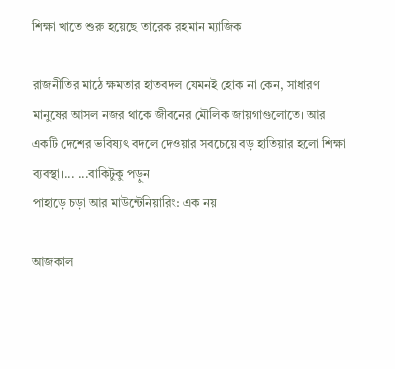শিক্ষা খাতে শুরু হয়েছে তারেক রহমান ম্যাজিক

রাজনীতির মাঠে ক্ষমতার হাতবদল যেমনই হোক না কেন, সাধারণ মানুষের আসল নজর থাকে জীবনের মৌলিক জায়গাগুলোতে। আর একটি দেশের ভবিষ্যৎ বদলে দেওয়ার সবচেয়ে বড় হাতিয়ার হলো শিক্ষা ব্যবস্থা।... ...বাকিটুকু পড়ুন
পাহাড়ে চড়া আর মাউন্টেনিয়ারিং: এক নয়

আজকাল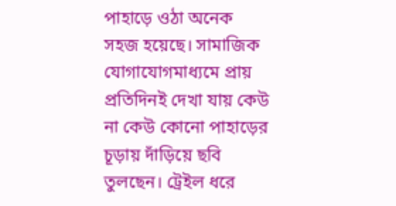পাহাড়ে ওঠা অনেক সহজ হয়েছে। সামাজিক যোগাযোগমাধ্যমে প্রায় প্রতিদিনই দেখা যায় কেউ না কেউ কোনো পাহাড়ের চূড়ায় দাঁড়িয়ে ছবি তুলছেন। ট্রেইল ধরে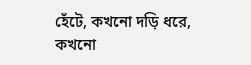হেঁটে, কখনো দড়ি ধরে, কখনো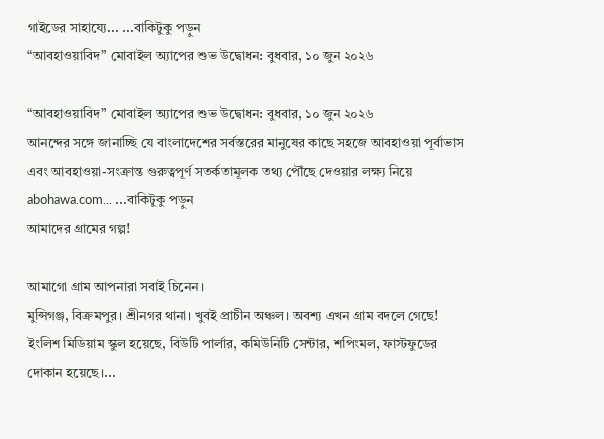গাইডের সাহায্যে... ...বাকিটুকু পড়ুন
“আবহাওয়াবিদ” মোবাইল অ্যাপের শুভ উদ্বোধন: বুধবার, ১০ জুন ২০২৬

“আবহাওয়াবিদ” মোবাইল অ্যাপের শুভ উদ্বোধন: বুধবার, ১০ জুন ২০২৬
আনন্দের সঙ্গে জানাচ্ছি যে বাংলাদেশের সর্বস্তরের মানুষের কাছে সহজে আবহাওয়া পূর্বাভাস এবং আবহাওয়া-সংক্রান্ত গুরুত্বপূর্ণ সতর্কতামূলক তথ্য পৌঁছে দেওয়ার লক্ষ্য নিয়ে abohawa.com... ...বাকিটুকু পড়ুন
আমাদের গ্রামের গল্প!

আমাগো গ্রাম আপনারা সবাই চিনেন।
মুন্সিগঞ্জ, বিক্রমপুর। শ্রীনগর থানা। খুবই প্রাচীন অঞ্চল। অবশ্য এখন গ্রাম বদলে গেছে! ইংলিশ মিডিয়াম স্কুল হয়েছে, বিউটি পার্লার, কমিউনিটি সেন্টার, শপিংমল, ফাস্টফুডের দোকান হয়েছে।...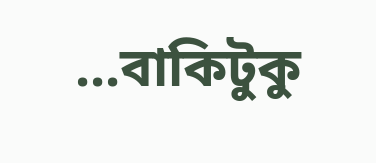...বাকিটুকু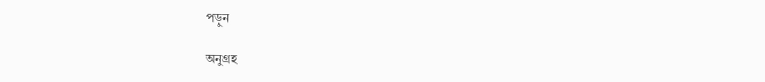পড়ুন

অনুগ্রহ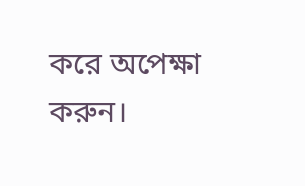করে অপেক্ষা করুন।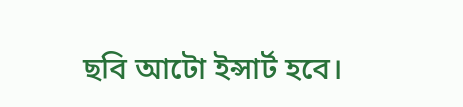ছবি আটো ইন্সার্ট হবে।